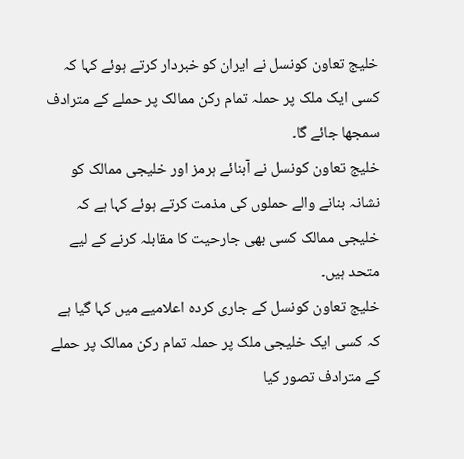خلیج تعاون کونسل نے ایران کو خبردار کرتے ہوئے کہا کہ کسی ایک ملک پر حملہ تمام رکن ممالک پر حملے کے مترادف سمجھا جائے گا۔
خلیج تعاون کونسل نے آبنائے ہرمز اور خلیجی ممالک کو نشانہ بنانے والے حملوں کی مذمت کرتے ہوئے کہا ہے کہ خلیجی ممالک کسی بھی جارحیت کا مقابلہ کرنے کے لیے متحد ہیں۔
خلیج تعاون کونسل کے جاری کردہ اعلامیے میں کہا گیا ہے کہ کسی ایک خلیجی ملک پر حملہ تمام رکن ممالک پر حملے کے مترادف تصور کیا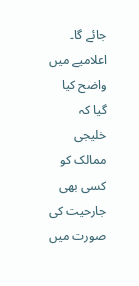جائے گا۔
اعلامیے میں واضح کیا گیا کہ خلیجی ممالک کو کسی بھی جارحیت کی صورت میں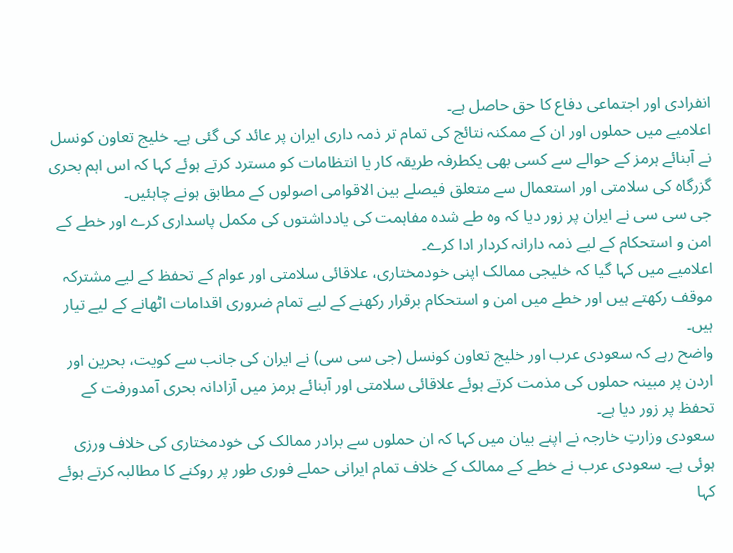انفرادی اور اجتماعی دفاع کا حق حاصل ہے۔
اعلامیے میں حملوں اور ان کے ممکنہ نتائج کی تمام تر ذمہ داری ایران پر عائد کی گئی ہے۔ خلیج تعاون کونسل نے آبنائے ہرمز کے حوالے سے کسی بھی یکطرفہ طریقہ کار یا انتظامات کو مسترد کرتے ہوئے کہا کہ اس اہم بحری گزرگاہ کی سلامتی اور استعمال سے متعلق فیصلے بین الاقوامی اصولوں کے مطابق ہونے چاہئیں۔
جی سی سی نے ایران پر زور دیا کہ وہ طے شدہ مفاہمت کی یادداشتوں کی مکمل پاسداری کرے اور خطے کے امن و استحکام کے لیے ذمہ دارانہ کردار ادا کرے۔
اعلامیے میں کہا گیا کہ خلیجی ممالک اپنی خودمختاری، علاقائی سلامتی اور عوام کے تحفظ کے لیے مشترکہ موقف رکھتے ہیں اور خطے میں امن و استحکام برقرار رکھنے کے لیے تمام ضروری اقدامات اٹھانے کے لیے تیار ہیں۔
واضح رہے کہ سعودی عرب اور خلیج تعاون کونسل (جی سی سی) نے ایران کی جانب سے کویت، بحرین اور اردن پر مبینہ حملوں کی مذمت کرتے ہوئے علاقائی سلامتی اور آبنائے ہرمز میں آزادانہ بحری آمدورفت کے تحفظ پر زور دیا ہے۔
سعودی وزارتِ خارجہ نے اپنے بیان میں کہا کہ ان حملوں سے برادر ممالک کی خودمختاری کی خلاف ورزی ہوئی ہے۔ سعودی عرب نے خطے کے ممالک کے خلاف تمام ایرانی حملے فوری طور پر روکنے کا مطالبہ کرتے ہوئے کہا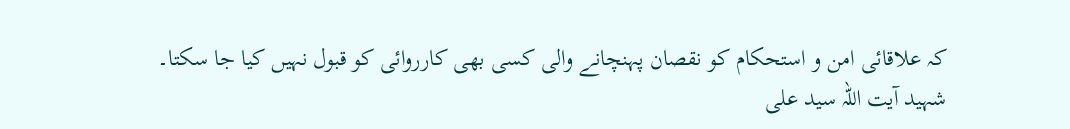کہ علاقائی امن و استحکام کو نقصان پہنچانے والی کسی بھی کارروائی کو قبول نہیں کیا جا سکتا۔
شہید آیت اللہ سید علی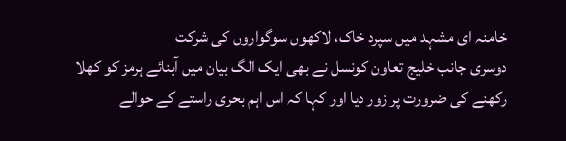خامنہ ای مشہد میں سپرد خاک، لاکھوں سوگواروں کی شرکت
دوسری جانب خلیج تعاون کونسل نے بھی ایک الگ بیان میں آبنائے ہرمز کو کھلا رکھنے کی ضرورت پر زور دیا اور کہا کہ اس اہم بحری راستے کے حوالے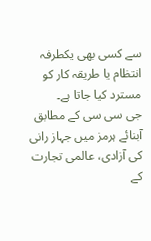سے کسی بھی یکطرفہ انتظام یا طریقہ کار کو مسترد کیا جاتا ہے۔
جی سی سی کے مطابق آبنائے ہرمز میں جہاز رانی کی آزادی، عالمی تجارت کے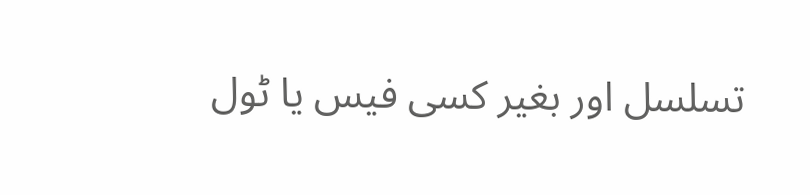تسلسل اور بغیر کسی فیس یا ٹول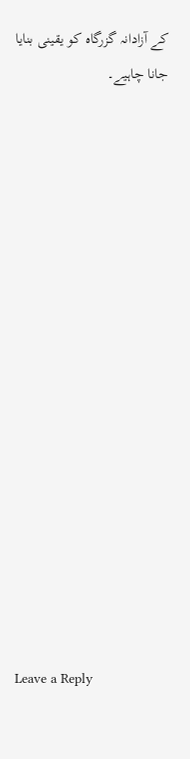کے آزادانہ گزرگاہ کو یقینی بنایا جانا چاہیے۔
















Leave a Reply